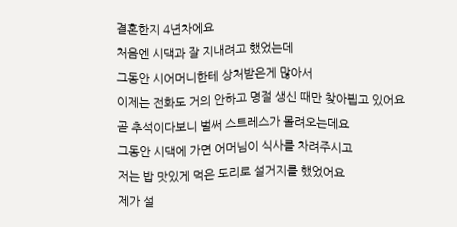결혼한지 4년차에요
처음엔 시댁과 잘 지내려고 했었는데
그동안 시어머니한테 상처받은게 많아서
이제는 전화도 거의 안하고 명절 생신 때만 찾아뵙고 있어요
곧 추석이다보니 벌써 스트레스가 몰려오는데요
그동안 시댁에 가면 어머님이 식사를 차려주시고
저는 밥 맛있게 먹은 도리로 설거지를 했었어요
제가 설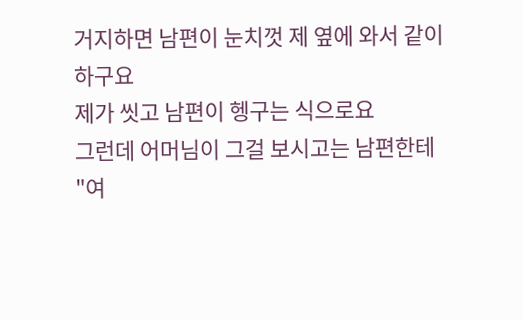거지하면 남편이 눈치껏 제 옆에 와서 같이 하구요
제가 씻고 남편이 헹구는 식으로요
그런데 어머님이 그걸 보시고는 남편한테
"여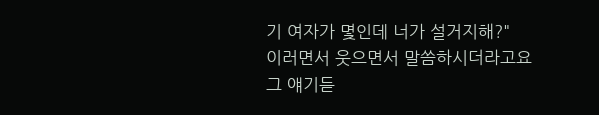기 여자가 몇인데 너가 설거지해?"
이러면서 웃으면서 말씀하시더라고요
그 얘기듣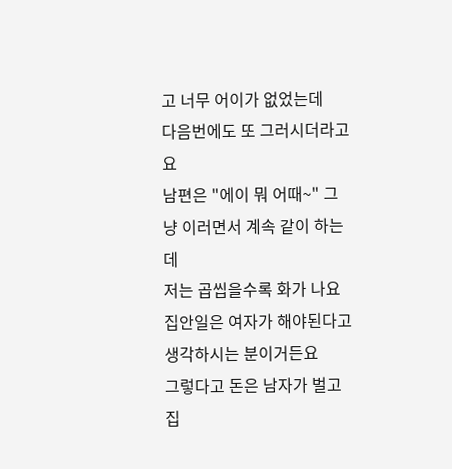고 너무 어이가 없었는데
다음번에도 또 그러시더라고요
남편은 "에이 뭐 어때~" 그냥 이러면서 계속 같이 하는데
저는 곱씹을수록 화가 나요
집안일은 여자가 해야된다고 생각하시는 분이거든요
그렇다고 돈은 남자가 벌고 집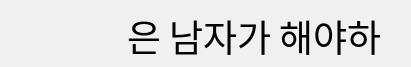은 남자가 해야하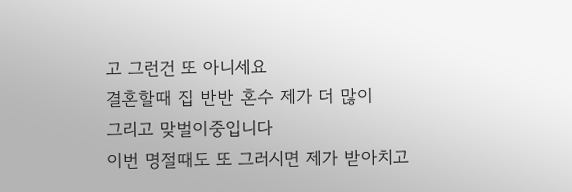고 그런건 또 아니세요
결혼할때 집 반반 혼수 제가 더 많이
그리고 맞벌이중입니다
이번 명절때도 또 그러시면 제가 받아치고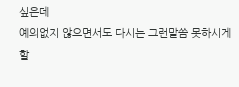싶은데
예의없지 않으면서도 다시는 그런말씀 못하시게 할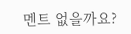멘트 없을까요?